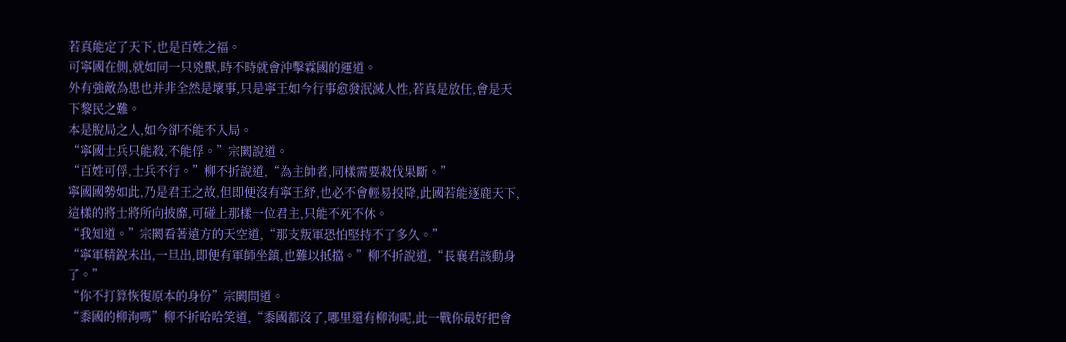若真能定了天下,也是百姓之福。
可寧國在側,就如同一只兇獸,時不時就會沖擊霖國的運道。
外有強敵為患也并非全然是壞事,只是寧王如今行事愈發泯滅人性,若真是放任,會是天下黎民之難。
本是脫局之人,如今卻不能不入局。
“寧國士兵只能殺,不能俘。”宗闕說道。
“百姓可俘,士兵不行。”柳不折說道,“為主帥者,同樣需要殺伐果斷。”
寧國國勢如此,乃是君王之故,但即便沒有寧王紓,也必不會輕易投降,此國若能逐鹿天下,這樣的將士將所向披靡,可碰上那樣一位君主,只能不死不休。
“我知道。”宗闕看著遠方的天空道,“那支叛軍恐怕堅持不了多久。”
“寧軍精銳未出,一旦出,即便有軍師坐鎮,也難以抵擋。”柳不折說道,“長襄君該動身了。”
“你不打算恢復原本的身份”宗闕問道。
“黍國的柳洵嗎”柳不折哈哈笑道,“黍國都沒了,哪里還有柳洵呢,此一戰你最好把會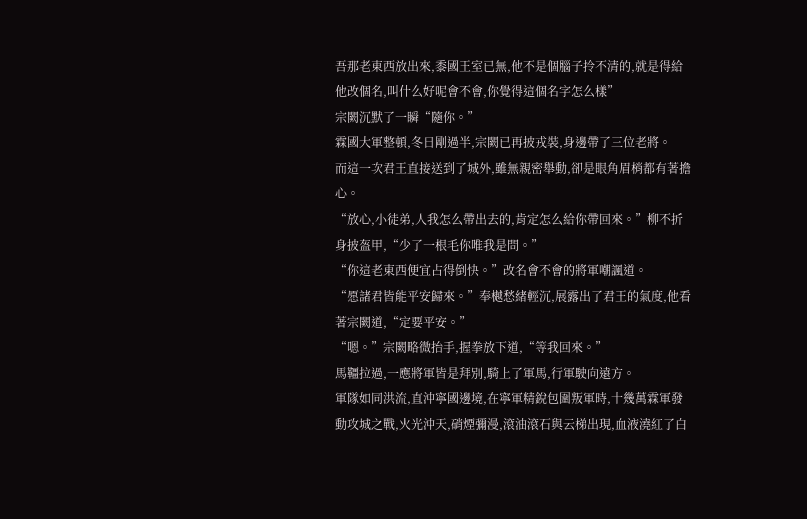吾那老東西放出來,黍國王室已無,他不是個腦子拎不清的,就是得給他改個名,叫什么好呢會不會,你覺得這個名字怎么樣”
宗闕沉默了一瞬“隨你。”
霖國大軍整頓,冬日剛過半,宗闕已再披戎裝,身邊帶了三位老將。
而這一次君王直接送到了城外,雖無親密舉動,卻是眼角眉梢都有著擔心。
“放心,小徒弟,人我怎么帶出去的,肯定怎么給你帶回來。”柳不折身披盔甲,“少了一根毛你唯我是問。”
“你這老東西便宜占得倒快。”改名會不會的將軍嘲諷道。
“愿諸君皆能平安歸來。”奉樾愁緒輕沉,展露出了君王的氣度,他看著宗闕道,“定要平安。”
“嗯。”宗闕略微抬手,握拳放下道,“等我回來。”
馬韁拉過,一應將軍皆是拜別,騎上了軍馬,行軍駛向遠方。
軍隊如同洪流,直沖寧國邊境,在寧軍精銳包圍叛軍時,十幾萬霖軍發動攻城之戰,火光沖天,硝煙彌漫,滾油滾石與云梯出現,血液澆紅了白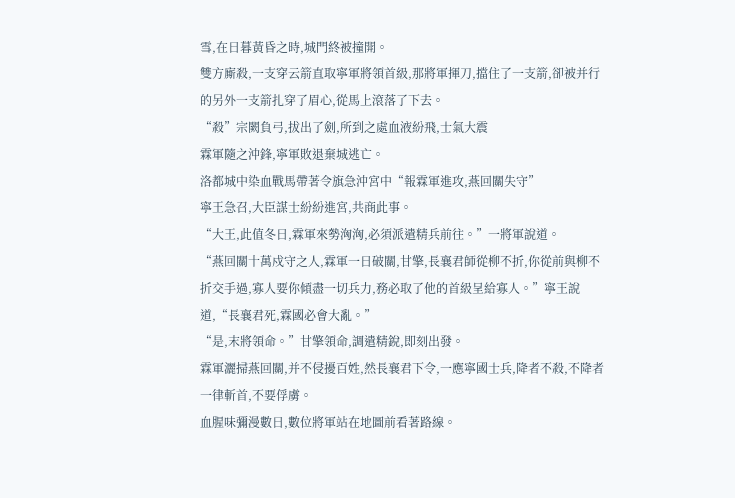雪,在日暮黃昏之時,城門終被撞開。
雙方廝殺,一支穿云箭直取寧軍將領首級,那將軍揮刀,擋住了一支箭,卻被并行的另外一支箭扎穿了眉心,從馬上滾落了下去。
“殺”宗闕負弓,拔出了劍,所到之處血液紛飛,士氣大震
霖軍隨之沖鋒,寧軍敗退棄城逃亡。
洛都城中染血戰馬帶著令旗急沖宮中“報霖軍進攻,燕回關失守”
寧王急召,大臣謀士紛紛進宮,共商此事。
“大王,此值冬日,霖軍來勢洶洶,必須派遣精兵前往。”一將軍說道。
“燕回關十萬戍守之人,霖軍一日破關,甘擎,長襄君師從柳不折,你從前與柳不折交手過,寡人要你傾盡一切兵力,務必取了他的首級呈給寡人。”寧王說道,“長襄君死,霖國必會大亂。”
“是,末將領命。”甘擎領命,調遣精銳,即刻出發。
霖軍灑掃燕回關,并不侵擾百姓,然長襄君下令,一應寧國士兵,降者不殺,不降者一律斬首,不要俘虜。
血腥味彌漫數日,數位將軍站在地圖前看著路線。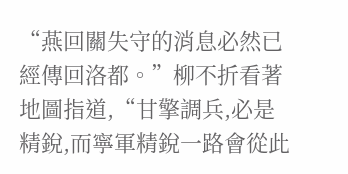“燕回關失守的消息必然已經傳回洛都。”柳不折看著地圖指道,“甘擎調兵,必是精銳,而寧軍精銳一路會從此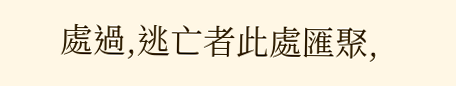處過,逃亡者此處匯聚,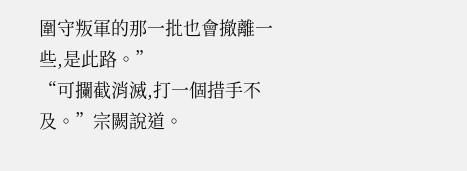圍守叛軍的那一批也會撤離一些,是此路。”
“可攔截消滅,打一個措手不及。”宗闕說道。